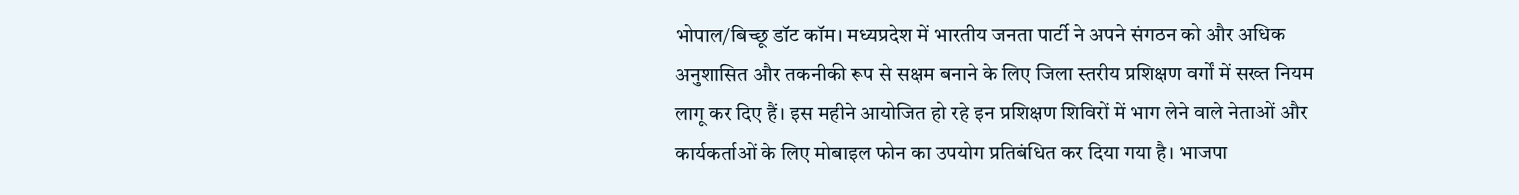भोपाल/बिच्छू डॉट कॉम। मध्यप्रदेश में भारतीय जनता पार्टी ने अपने संगठन को और अधिक अनुशासित और तकनीकी रूप से सक्षम बनाने के लिए जिला स्तरीय प्रशिक्षण वर्गों में सख्त नियम लागू कर दिए हैं। इस महीने आयोजित हो रहे इन प्रशिक्षण शिविरों में भाग लेने वाले नेताओं और कार्यकर्ताओं के लिए मोबाइल फोन का उपयोग प्रतिबंधित कर दिया गया है। भाजपा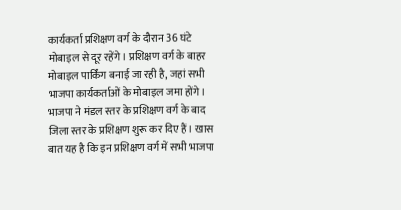कार्यकर्ता प्रशिक्षण वर्ग के दौरान 36 घंटे मोबाइल से दूर रहेंगे। प्रशिक्षण वर्ग के बाहर मोबाइल पार्किंग बनाई जा रही है, जहां सभी भाजपा कार्यकर्ताओं के मोबाइल जमा होंगे। भाजपा ने मंडल स्तर के प्रशिक्षण वर्ग के बाद जिला स्तर के प्रशिक्षण शुरू कर दिए हैं। खास बात यह है कि इन प्रशिक्षण वर्ग में सभी भाजपा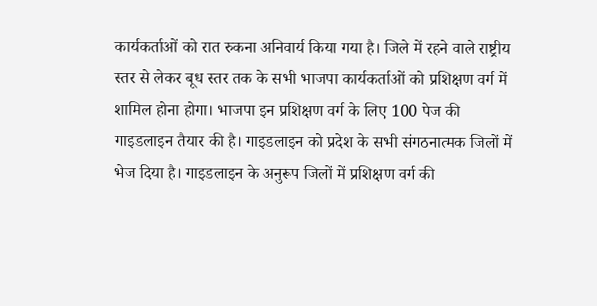कार्यकर्ताओं को रात रुकना अनिवार्य किया गया है। जिले में रहने वाले राष्ट्रीय स्तर से लेकर बूध स्तर तक के सभी भाजपा कार्यकर्ताओं को प्रशिक्षण वर्ग में शामिल होना होगा। भाजपा इन प्रशिक्षण वर्ग के लिए 100 पेज की गाइडलाइन तैयार की है। गाइडलाइन को प्रदेश के सभी संगठनात्मक जिलों में भेज दिया है। गाइडलाइन के अनुरूप जिलों में प्रशिक्षण वर्ग की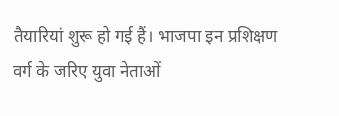तैयारियां शुरू हो गई हैं। भाजपा इन प्रशिक्षण वर्ग के जरिए युवा नेताओं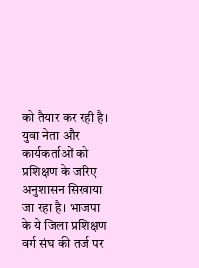को तैयार कर रही है। युवा नेता और कार्यकर्ताओं को प्रशिक्षण के जरिए अनुशासन सिखाया जा रहा है। भाजपा के ये जिला प्रशिक्षण वर्ग संघ की तर्ज पर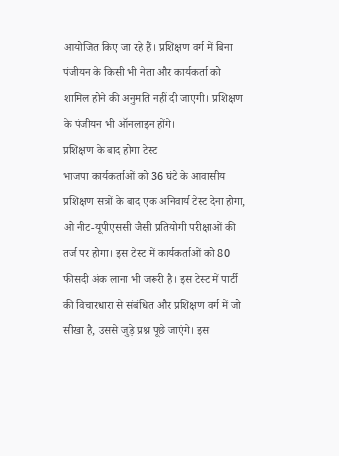आयोजित किए जा रहे हैं। प्रशिक्षण वर्ग में बिना पंजीयन के किसी भी नेता और कार्यकर्ता को शामिल होने की अनुमति नहीं दी जाएगी। प्रशिक्षण के पंजीयन भी ऑनलाइन होंगे।
प्रशिक्षण के बाद होगा टेस्ट
भाजपा कार्यकर्ताओं को 36 घंटे के आवासीय प्रशिक्षण सत्रों के बाद एक अनिवार्य टेस्ट देना होगा, ओ नीट-यूपीएससी जैसी प्रतियोगी परीक्षाओं की तर्ज पर होगा। इस टेस्ट में कार्यकर्ताओं को 80 फीसदी अंक लाना भी जरूरी है। इस टेस्ट में पार्टी की विचारधारा से संबंधित और प्रशिक्षण वर्ग में जो सीखा है, उससे जुड़े प्रश्न पूछे जाएंगे। इस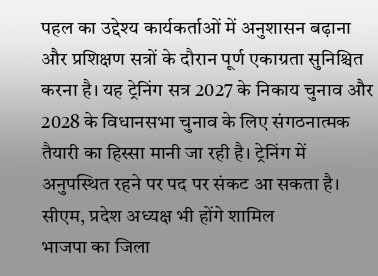पहल का उद्देश्य कार्यकर्ताओं में अनुशासन बढ़ाना और प्रशिक्षण सत्रों के दौरान पूर्ण एकाग्रता सुनिश्चित करना है। यह ट्रेनिंग सत्र 2027 के निकाय चुनाव और 2028 के विधानसभा चुनाव के लिए संगठनात्मक तैयारी का हिस्सा मानी जा रही है। ट्रेनिंग में अनुपस्थित रहने पर पद पर संकट आ सकता है।
सीएम, प्रदेश अध्यक्ष भी होंगे शामिल
भाजपा का जिला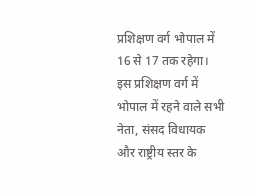प्रशिक्षण वर्ग भोपाल में 16 से 17 तक रहेगा। इस प्रशिक्षण वर्ग में भोपाल में रहने वाले सभी नेता, संसद विधायक और राष्ट्रीय स्तर के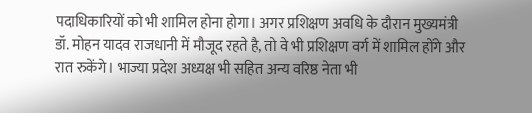पदाधिकारियों को भी शामिल होना होगा। अगर प्रशिक्षण अवधि के दौरान मुख्यमंत्री डॉ. मोहन यादव राजधानी में मौजूद रहते है, तो वे भी प्रशिक्षण वर्ग में शामिल होंगे और रात रुकेंगे। भाज्या प्रदेश अध्यक्ष भी सहित अन्य वरिष्ठ नेता भी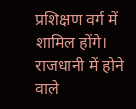प्रशिक्षण वर्ग में शामिल होंगे। राजधानी में होने वाले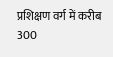प्रशिक्षण वर्ग में करीब 300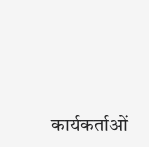कार्यकर्ताओं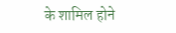के शामिल होने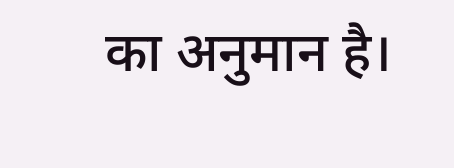का अनुमान है।